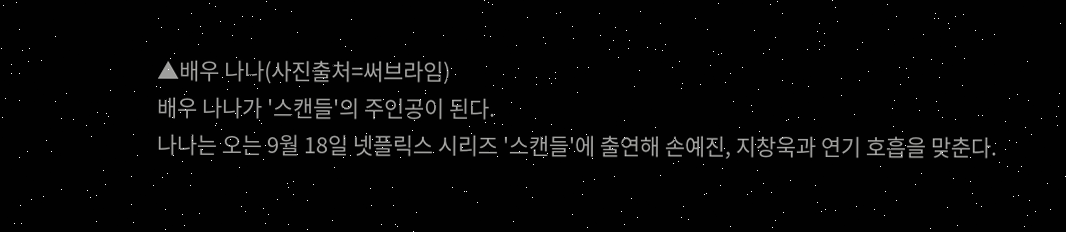▲배우 나나(사진출처=써브라임)
배우 나나가 '스캔들'의 주인공이 된다.
나나는 오는 9월 18일 넷플릭스 시리즈 '스캔들'에 출연해 손예진, 지창욱과 연기 호흡을 맞춘다.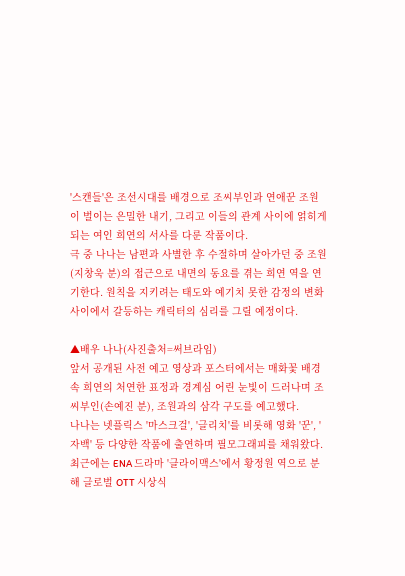'스캔들'은 조선시대를 배경으로 조씨부인과 연애꾼 조원이 벌이는 은밀한 내기, 그리고 이들의 관계 사이에 얽히게 되는 여인 희연의 서사를 다룬 작품이다.
극 중 나나는 남편과 사별한 후 수절하며 살아가던 중 조원(지창욱 분)의 접근으로 내면의 동요를 겪는 희연 역을 연기한다. 원칙을 지키려는 태도와 예기치 못한 감정의 변화 사이에서 갈등하는 캐릭터의 심리를 그릴 예정이다.

▲배우 나나(사진출처=써브라임)
앞서 공개된 사전 예고 영상과 포스터에서는 매화꽃 배경 속 희연의 처연한 표정과 경계심 어린 눈빛이 드러나며 조씨부인(손예진 분), 조원과의 삼각 구도를 예고했다.
나나는 넷플릭스 '마스크걸', '글리치'를 비롯해 영화 '꾼', '자백' 등 다양한 작품에 출연하며 필모그래피를 채워왔다. 최근에는 ENA 드라마 '클라이맥스'에서 황정원 역으로 분해 글로벌 OTT 시상식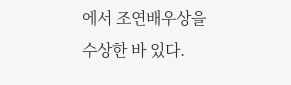에서 조연배우상을 수상한 바 있다.